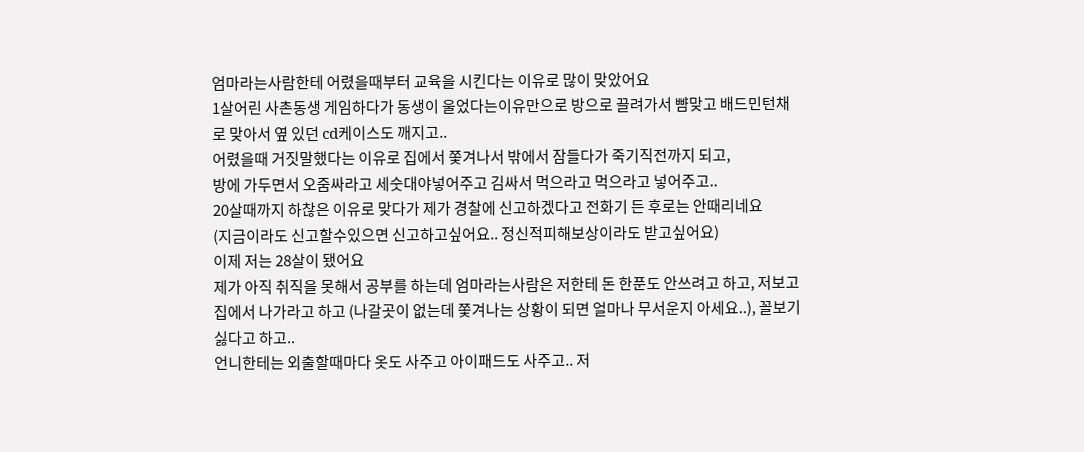엄마라는사람한테 어렸을때부터 교육을 시킨다는 이유로 많이 맞았어요
1살어린 사촌동생 게임하다가 동생이 울었다는이유만으로 방으로 끌려가서 뺨맞고 배드민턴채로 맞아서 옆 있던 cd케이스도 깨지고..
어렸을때 거짓말했다는 이유로 집에서 쫓겨나서 밖에서 잠들다가 죽기직전까지 되고,
방에 가두면서 오줌싸라고 세숫대야넣어주고 김싸서 먹으라고 먹으라고 넣어주고..
20살때까지 하찮은 이유로 맞다가 제가 경찰에 신고하겠다고 전화기 든 후로는 안때리네요
(지금이라도 신고할수있으면 신고하고싶어요.. 정신적피해보상이라도 받고싶어요)
이제 저는 28살이 됐어요
제가 아직 취직을 못해서 공부를 하는데 엄마라는사람은 저한테 돈 한푼도 안쓰려고 하고, 저보고 집에서 나가라고 하고 (나갈곳이 없는데 쫓겨나는 상황이 되면 얼마나 무서운지 아세요..), 꼴보기싫다고 하고..
언니한테는 외출할때마다 옷도 사주고 아이패드도 사주고.. 저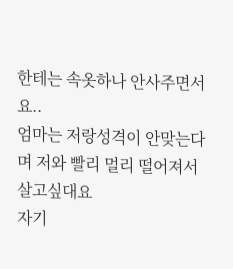한테는 속옷하나 안사주면서요..
엄마는 저랑성격이 안맞는다며 저와 빨리 멀리 떨어져서 살고싶대요
자기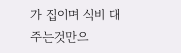가 집이며 식비 대주는것만으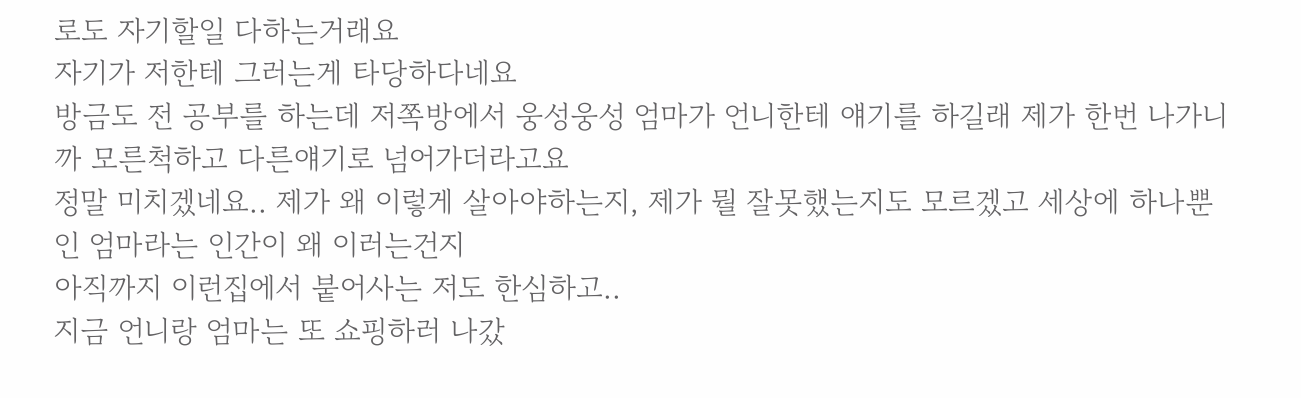로도 자기할일 다하는거래요
자기가 저한테 그러는게 타당하다네요
방금도 전 공부를 하는데 저쪽방에서 웅성웅성 엄마가 언니한테 얘기를 하길래 제가 한번 나가니까 모른척하고 다른얘기로 넘어가더라고요
정말 미치겠네요.. 제가 왜 이렇게 살아야하는지, 제가 뭘 잘못했는지도 모르겠고 세상에 하나뿐인 엄마라는 인간이 왜 이러는건지
아직까지 이런집에서 붙어사는 저도 한심하고..
지금 언니랑 엄마는 또 쇼핑하러 나갔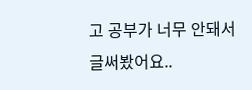고 공부가 너무 안돼서 글써봤어요..